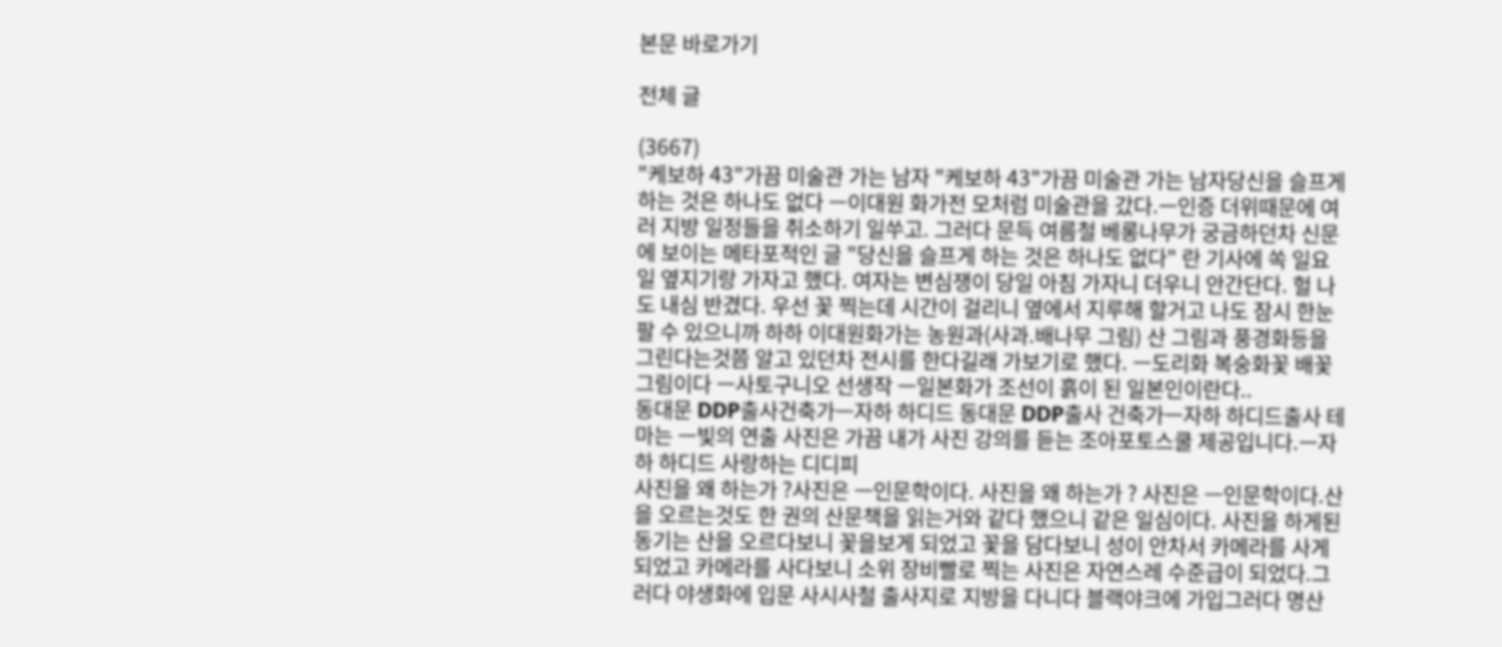본문 바로가기

전체 글

(3667)
"케보하 43"가끔 미술관 가는 남자 "케보하 43"가끔 미술관 가는 남자당신을 슬프게 하는 것은 하나도 없다 ㅡ이대원 화가전 모처럼 미술관을 갔다.ㅡ인증 더위때문에 여러 지방 일정들을 취소하기 일쑤고. 그러다 문득 여름철 베롱나무가 궁금하던차 신문에 보이는 메타포적인 글 "당신을 슬프게 하는 것은 하나도 없다" 란 기사에 쏙 일요일 옆지기랑 가자고 했다. 여자는 변심쟁이 당일 아침 가자니 더우니 안간단다. 헐 나도 내심 반겼다. 우선 꽃 찍는데 시간이 걸리니 옆에서 지루해 할거고 나도 잠시 한눈 팔 수 있으니까 하하 이대원화가는 농원과(사과.배나무 그림) 산 그림과 풍경화등을 그린다는것쯤 알고 있던차 전시를 한다길래 가보기로 했다. ㅡ도리화 복숭화꽃 배꽃 그림이다 ㅡ사토구니오 선생작 ㅡ일본화가 조선이 흙이 된 일본인이란다..
동대문 DDP출사건축가ㅡ자하 하디드 동대문 DDP출사 건축가ㅡ자하 하디드출사 테마는 ㅡ빛의 연출 사진은 가끔 내가 사진 강의를 듣는 조아포토스쿨 제공입니다.ㅡ자하 하디드 사랑하는 디디피
사진을 왜 하는가 ?사진은 ㅡ인문학이다. 사진을 왜 하는가 ? 사진은 ㅡ인문학이다.산을 오르는것도 한 권의 산문책을 읽는거와 같다 했으니 같은 일심이다. 사진을 하게된 동기는 산을 오르다보니 꽃을보게 되었고 꽃을 담다보니 성이 안차서 카메라를 사게 되었고 카메라를 사다보니 소위 장비빨로 찍는 사진은 자연스레 수준급이 되었다.그러다 야생화에 입문 사시사철 출사지로 지방을 다니다 블랙야크에 가입그러다 명산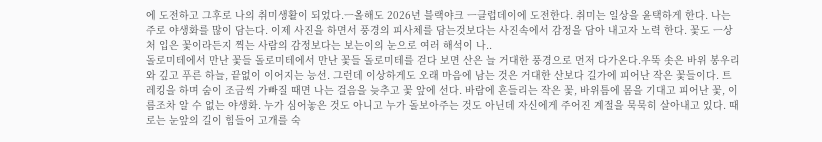에 도전하고 그후로 나의 취미생활이 되었다.ㅡ올해도 2026년 블랙야크 ㅡ클럽데이에 도전한다. 취미는 일상을 윤택하게 한다. 나는 주로 야생화를 많이 담는다. 이제 사진을 하면서 풍경의 피사체를 담는것보다는 사진속에서 감정을 담아 내고자 노력 한다. 꽃도 ㅡ상처 입은 꽃이라든지 찍는 사람의 감정보다는 보는이의 눈으로 여러 해석이 나..
돌로미테에서 만난 꽃들 돌로미테에서 만난 꽃들 돌로미테를 걷다 보면 산은 늘 거대한 풍경으로 먼저 다가온다.우뚝 솟은 바위 봉우리와 깊고 푸른 하늘, 끝없이 이어지는 능선. 그런데 이상하게도 오래 마음에 남는 것은 거대한 산보다 길가에 피어난 작은 꽃들이다. 트레킹을 하며 숨이 조금씩 가빠질 때면 나는 걸음을 늦추고 꽃 앞에 선다. 바람에 흔들리는 작은 꽃, 바위틈에 몸을 기대고 피어난 꽃, 이름조차 알 수 없는 야생화. 누가 심어놓은 것도 아니고 누가 돌보아주는 것도 아닌데 자신에게 주어진 계절을 묵묵히 살아내고 있다. 때로는 눈앞의 길이 힘들어 고개를 숙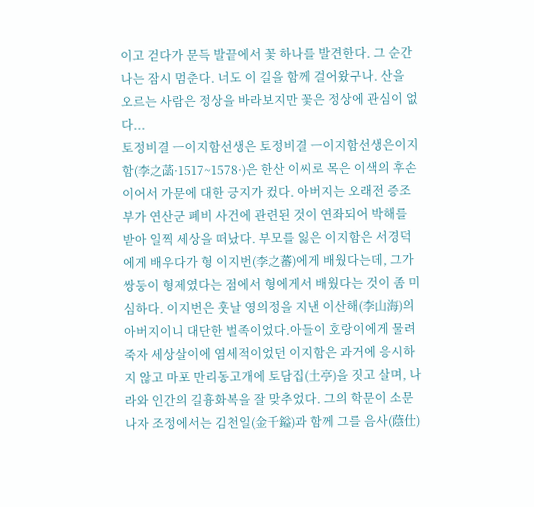이고 걷다가 문득 발끝에서 꽃 하나를 발견한다. 그 순간 나는 잠시 멈춘다. 너도 이 길을 함께 걸어왔구나. 산을 오르는 사람은 정상을 바라보지만 꽃은 정상에 관심이 없다...
토정비결 ㅡ이지함선생은 토정비결 ㅡ이지함선생은이지함(李之菡·1517~1578·)은 한산 이씨로 목은 이색의 후손이어서 가문에 대한 긍지가 컸다. 아버지는 오래전 증조부가 연산군 폐비 사건에 관련된 것이 연좌되어 박해를 받아 일찍 세상을 떠났다. 부모를 잃은 이지함은 서경덕에게 배우다가 형 이지번(李之蕃)에게 배웠다는데, 그가 쌍둥이 형제였다는 점에서 형에게서 배웠다는 것이 좀 미심하다. 이지번은 훗날 영의정을 지낸 이산해(李山海)의 아버지이니 대단한 벌족이었다.아들이 호랑이에게 물려 죽자 세상살이에 염세적이었던 이지함은 과거에 응시하지 않고 마포 만리동고개에 토담집(土亭)을 짓고 살며, 나라와 인간의 길흉화복을 잘 맞추었다. 그의 학문이 소문나자 조정에서는 김천일(金千鎰)과 함께 그를 음사(蔭仕)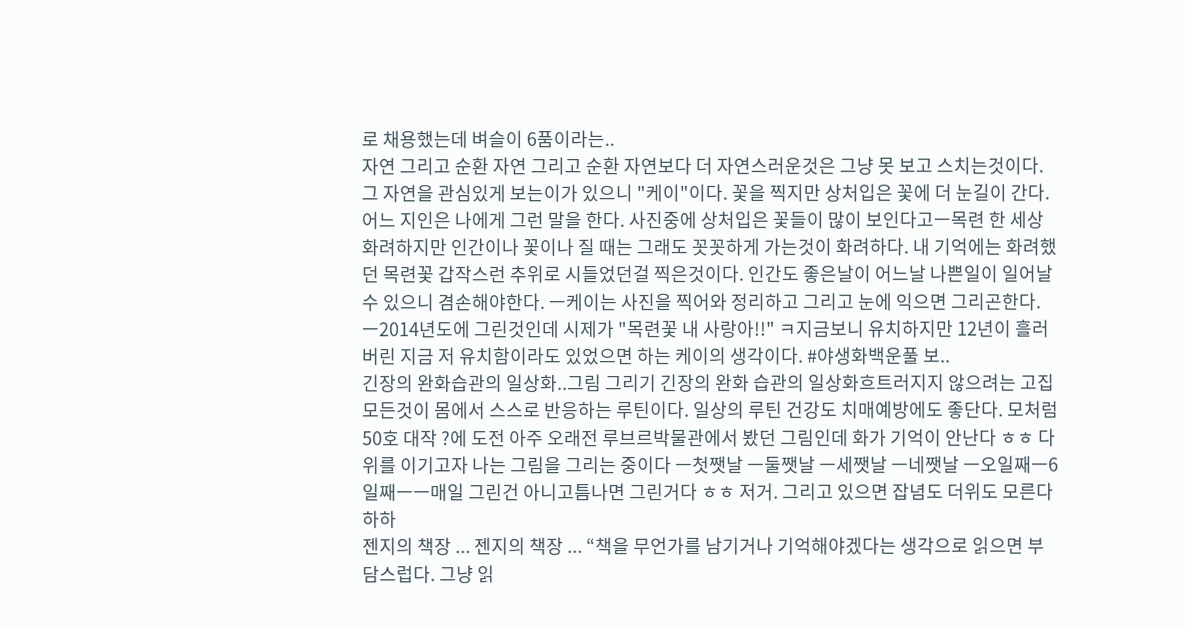로 채용했는데 벼슬이 6품이라는..
자연 그리고 순환 자연 그리고 순환 자연보다 더 자연스러운것은 그냥 못 보고 스치는것이다. 그 자연을 관심있게 보는이가 있으니 "케이"이다. 꽃을 찍지만 상처입은 꽃에 더 눈길이 간다. 어느 지인은 나에게 그런 말을 한다. 사진중에 상처입은 꽃들이 많이 보인다고ㅡ목련 한 세상 화려하지만 인간이나 꽃이나 질 때는 그래도 꼿꼿하게 가는것이 화려하다. 내 기억에는 화려했던 목련꽃 갑작스런 추위로 시들었던걸 찍은것이다. 인간도 좋은날이 어느날 나쁜일이 일어날 수 있으니 겸손해야한다. ㅡ케이는 사진을 찍어와 정리하고 그리고 눈에 익으면 그리곤한다. ㅡ2014년도에 그린것인데 시제가 "목련꽃 내 사랑아!!" ㅋ지금보니 유치하지만 12년이 흘러버린 지금 저 유치함이라도 있었으면 하는 케이의 생각이다. #야생화백운풀 보..
긴장의 완화습관의 일상화..그림 그리기 긴장의 완화 습관의 일상화흐트러지지 않으려는 고집 모든것이 몸에서 스스로 반응하는 루틴이다. 일상의 루틴 건강도 치매예방에도 좋단다. 모처럼 50호 대작 ?에 도전 아주 오래전 루브르박물관에서 봤던 그림인데 화가 기억이 안난다 ㅎㅎ 다위를 이기고자 나는 그림을 그리는 중이다 ㅡ첫쨋날 ㅡ둘쨋날 ㅡ세쨋날 ㅡ네쨋날 ㅡ오일째ㅡ6일째ㅡㅡ매일 그린건 아니고틈나면 그린거다 ㅎㅎ 저거. 그리고 있으면 잡념도 더위도 모른다 하하
젠지의 책장 ... 젠지의 책장 ... “책을 무언가를 남기거나 기억해야겠다는 생각으로 읽으면 부담스럽다. 그냥 읽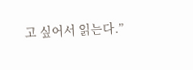고 싶어서 읽는다.”